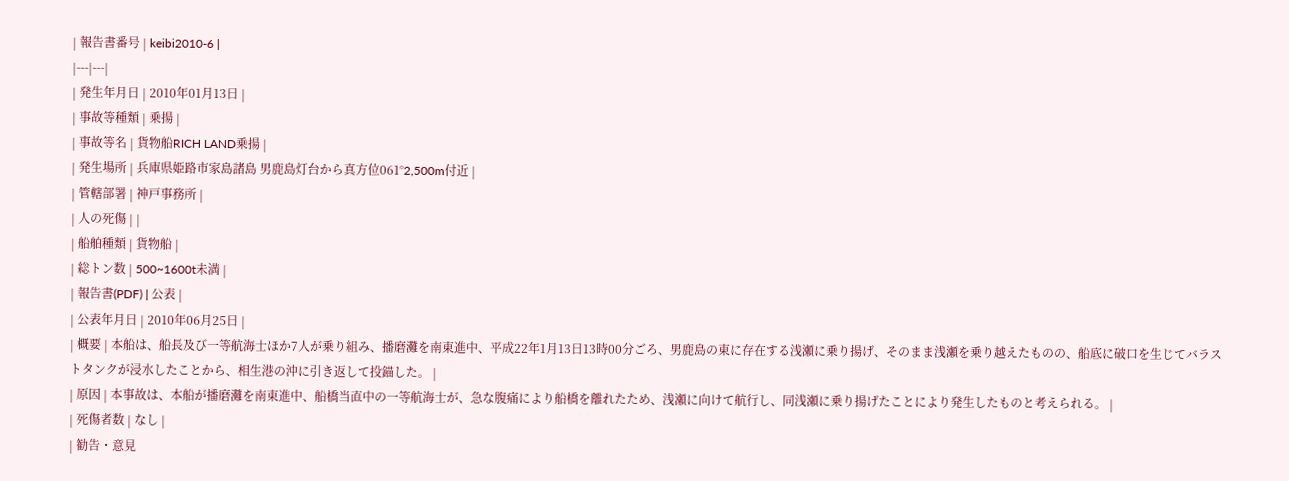| 報告書番号 | keibi2010-6 |
|---|---|
| 発生年月日 | 2010年01月13日 |
| 事故等種類 | 乗揚 |
| 事故等名 | 貨物船RICH LAND乗揚 |
| 発生場所 | 兵庫県姫路市家島諸島 男鹿島灯台から真方位061°2,500m付近 |
| 管轄部署 | 神戸事務所 |
| 人の死傷 | |
| 船舶種類 | 貨物船 |
| 総トン数 | 500~1600t未満 |
| 報告書(PDF) | 公表 |
| 公表年月日 | 2010年06月25日 |
| 概要 | 本船は、船長及び一等航海士ほか7人が乗り組み、播磨灘を南東進中、平成22年1月13日13時00分ごろ、男鹿島の東に存在する浅瀬に乗り揚げ、そのまま浅瀬を乗り越えたものの、船底に破口を生じてバラストタンクが浸水したことから、相生港の沖に引き返して投錨した。 |
| 原因 | 本事故は、本船が播磨灘を南東進中、船橋当直中の一等航海士が、急な腹痛により船橋を離れたため、浅瀬に向けて航行し、同浅瀬に乗り揚げたことにより発生したものと考えられる。 |
| 死傷者数 | なし |
| 勧告・意見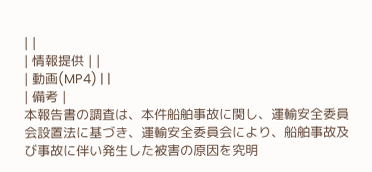| |
| 情報提供 | |
| 動画(MP4) | |
| 備考 |
本報告書の調査は、本件船舶事故に関し、運輸安全委員会設置法に基づき、運輸安全委員会により、船舶事故及び事故に伴い発生した被害の原因を究明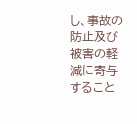し、事故の防止及び被害の軽減に寄与すること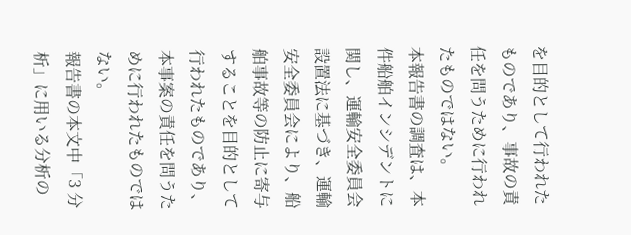を目的として行われたものであり、事故の責任を問うために行われたものではない。
本報告書の調査は、本件船舶インシデントに関し、運輸安全委員会設置法に基づき、運輸安全委員会により、船舶事故等の防止に寄与することを目的として行われたものであり、本事案の責任を問うために行われたものではない。
報告書の本文中「3 分析」に用いる分析の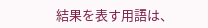結果を表す用語は、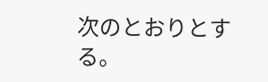次のとおりとする。